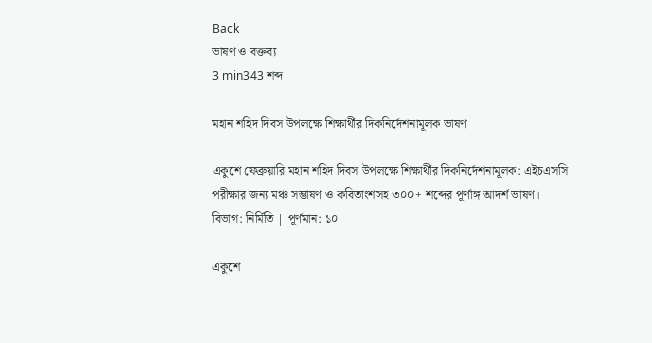Back
ভাষণ ও বক্তব্য
3 min343 শব্দ

মহান শহিদ দিবস উপলক্ষে শিক্ষার্থীর দিকনির্দেশনামূলক ভাষণ

একুশে ফেব্রুয়ারি মহান শহিদ দিবস উপলক্ষে শিক্ষার্থীর দিকনির্দেশনামূলক: এইচএসসি পরীক্ষার জন্য মঞ্চ সম্ভাষণ ও কবিতাংশসহ ৩০০+ শব্দের পূর্ণাঙ্গ আদর্শ ভাষণ।
বিভাগ: নির্মিতি | পূর্ণমান: ১০

একুশে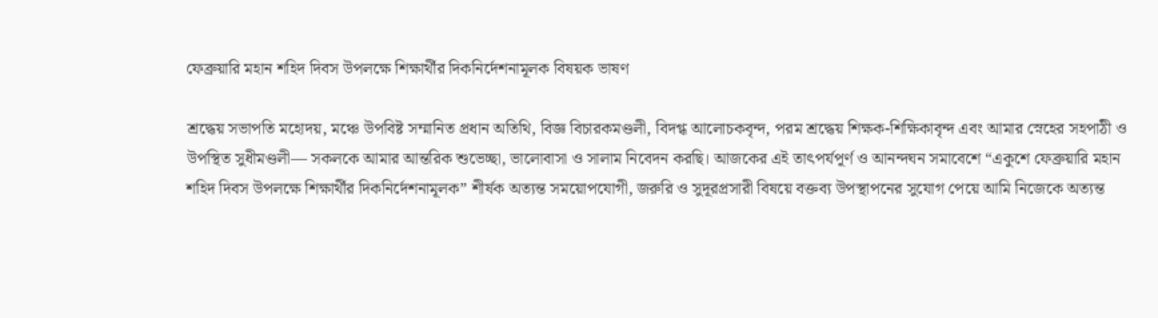ফেব্রুয়ারি মহান শহিদ দিবস উপলক্ষে শিক্ষার্থীর দিকনির্দেশনামূলক বিষয়ক ভাষণ

শ্রদ্ধেয় সভাপতি মহোদয়, মঞ্চে উপবিষ্ট সম্মানিত প্রধান অতিথি, বিজ্ঞ বিচারকমণ্ডলী, বিদগ্ধ আলোচকবৃন্দ, পরম শ্রদ্ধেয় শিক্ষক-শিক্ষিকাবৃন্দ এবং আমার স্নেহের সহপাঠী ও উপস্থিত সুধীমণ্ডলী— সকলকে আমার আন্তরিক শুভেচ্ছা, ভালোবাসা ও সালাম নিবেদন করছি। আজকের এই তাৎপর্যপূর্ণ ও আনন্দঘন সমাবেশে “একুশে ফেব্রুয়ারি মহান শহিদ দিবস উপলক্ষে শিক্ষার্থীর দিকনির্দেশনামূলক” শীর্ষক অত্যন্ত সময়োপযোগী, জরুরি ও সুদূরপ্রসারী বিষয়ে বক্তব্য উপস্থাপনের সুযোগ পেয়ে আমি নিজেকে অত্যন্ত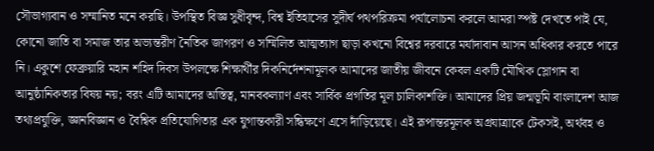সৌভাগ্যবান ও সম্মানিত মনে করছি। উপস্থিত বিজ্ঞ সুধীবৃন্দ, বিশ্ব ইতিহাসের সুদীর্ঘ পথপরিক্রমা পর্যালোচনা করলে আমরা স্পষ্ট দেখতে পাই যে, কোনো জাতি বা সমাজ তার অভ্যন্তরীণ নৈতিক জাগরণ ও সম্মিলিত আত্মত্যাগ ছাড়া কখনো বিশ্বের দরবারে মর্যাদাবান আসন অধিকার করতে পারে নি। একুশে ফেব্রুয়ারি মহান শহিদ দিবস উপলক্ষে শিক্ষার্থীর দিকনির্দেশনামূলক আমাদের জাতীয় জীবনে কেবল একটি মৌখিক স্লোগান বা আনুষ্ঠানিকতার বিষয় নয়; বরং এটি আমাদের অস্তিত্ব, মানবকল্যাণ এবং সার্বিক প্রগতির মূল চালিকাশক্তি। আমাদের প্রিয় জন্মভূমি বাংলাদেশ আজ তথ্যপ্রযুক্তি, জ্ঞানবিজ্ঞান ও বৈশ্বিক প্রতিযোগিতার এক যুগান্তকারী সন্ধিক্ষণে এসে দাঁড়িয়েছে। এই রূপান্তরমূলক অগ্রযাত্রাকে টেকসই, অর্থবহ ও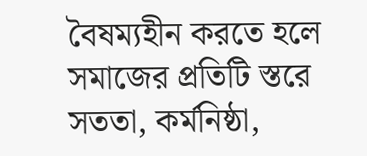বৈষম্যহীন করতে হলে সমাজের প্রতিটি স্তরে সততা, কর্মনিষ্ঠা,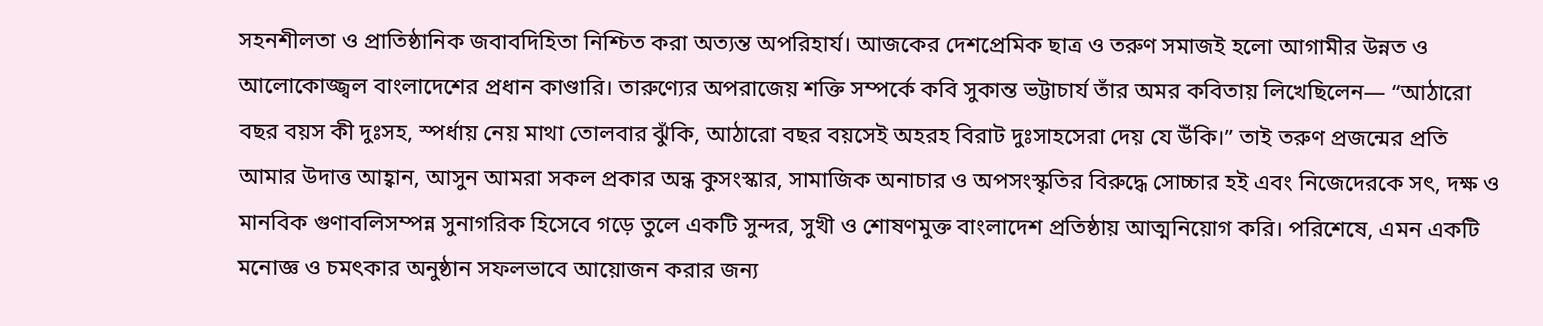সহনশীলতা ও প্রাতিষ্ঠানিক জবাবদিহিতা নিশ্চিত করা অত্যন্ত অপরিহার্য। আজকের দেশপ্রেমিক ছাত্র ও তরুণ সমাজই হলো আগামীর উন্নত ও আলোকোজ্জ্বল বাংলাদেশের প্রধান কাণ্ডারি। তারুণ্যের অপরাজেয় শক্তি সম্পর্কে কবি সুকান্ত ভট্টাচার্য তাঁর অমর কবিতায় লিখেছিলেন— “আঠারো বছর বয়স কী দুঃসহ, স্পর্ধায় নেয় মাথা তোলবার ঝুঁকি, আঠারো বছর বয়সেই অহরহ বিরাট দুঃসাহসেরা দেয় যে উঁকি।” তাই তরুণ প্রজন্মের প্রতি আমার উদাত্ত আহ্বান, আসুন আমরা সকল প্রকার অন্ধ কুসংস্কার, সামাজিক অনাচার ও অপসংস্কৃতির বিরুদ্ধে সোচ্চার হই এবং নিজেদেরকে সৎ, দক্ষ ও মানবিক গুণাবলিসম্পন্ন সুনাগরিক হিসেবে গড়ে তুলে একটি সুন্দর, সুখী ও শোষণমুক্ত বাংলাদেশ প্রতিষ্ঠায় আত্মনিয়োগ করি। পরিশেষে, এমন একটি মনোজ্ঞ ও চমৎকার অনুষ্ঠান সফলভাবে আয়োজন করার জন্য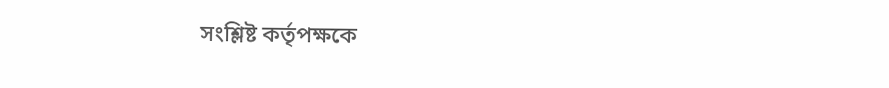সংশ্লিষ্ট কর্তৃপক্ষকে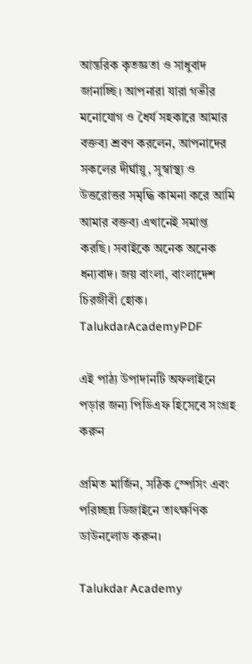আন্তরিক কৃতজ্ঞতা ও সাধুবাদ জানাচ্ছি। আপনারা যারা গভীর মনোযোগ ও ধৈর্য সহকারে আমার বক্তব্য শ্রবণ করলেন, আপনাদের সকলের দীর্ঘায়ু, সুস্বাস্থ্য ও উত্তরোত্তর সমৃদ্ধি কামনা করে আমি আমার বক্তব্য এখানেই সমাপ্ত করছি। সবাইকে অনেক অনেক ধন্যবাদ। জয় বাংলা, বাংলাদেশ চিরজীবী হোক।
TalukdarAcademyPDF

এই পাঠ্য উপাদানটি অফলাইনে পড়ার জন্য পিডিএফ হিসেবে সংগ্রহ করুন

প্রমিত মার্জিন, সঠিক স্পেসিং এবং পরিচ্ছন্ন ডিজাইনে তাৎক্ষণিক ডাউনলোড করুন।

Talukdar Academy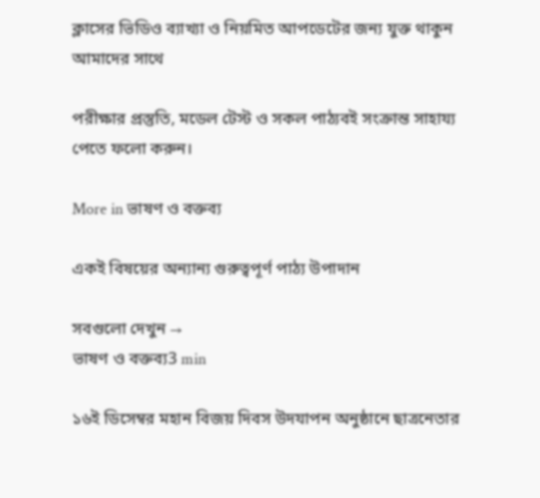ক্লাসের ভিডিও ব্যাখ্যা ও নিয়মিত আপডেটের জন্য যুক্ত থাকুন আমাদের সাথে

পরীক্ষার প্রস্তুতি, মডেল টেস্ট ও সকল পাঠ্যবই সংক্রান্ত সাহায্য পেতে ফলো করুন।

More in ভাষণ ও বক্তব্য

একই বিষয়ের অন্যান্য গুরুত্বপূর্ণ পাঠ্য উপাদান

সবগুলো দেখুন →
ভাষণ ও বক্তব্য3 min

১৬ই ডিসেম্বর মহান বিজয় দিবস উদযাপন অনুষ্ঠানে ছাত্রনেতার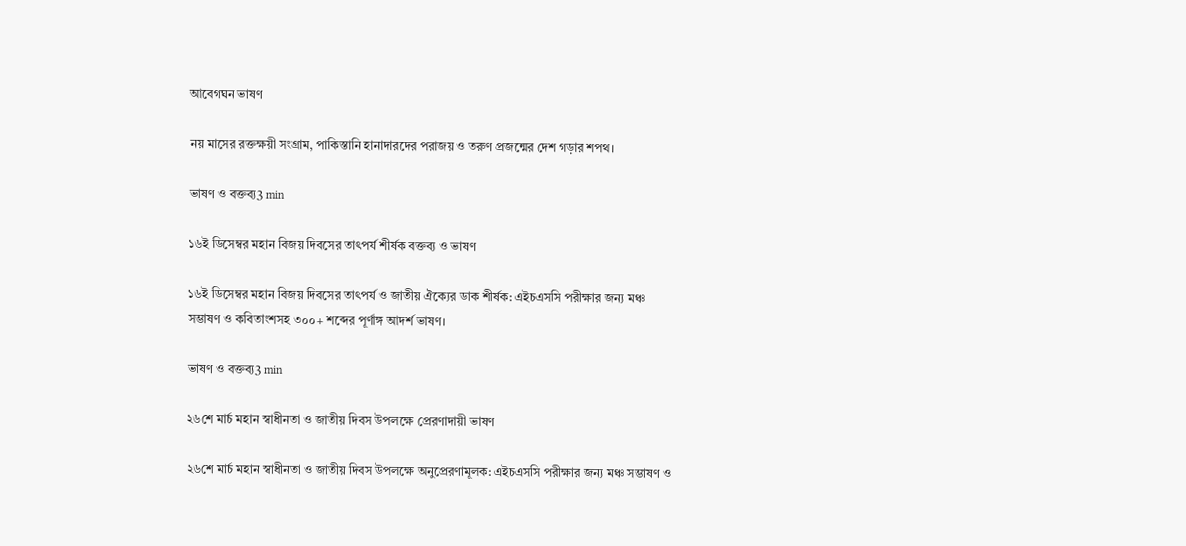আবেগঘন ভাষণ

নয় মাসের রক্তক্ষয়ী সংগ্রাম, পাকিস্তানি হানাদারদের পরাজয় ও তরুণ প্রজন্মের দেশ গড়ার শপথ।

ভাষণ ও বক্তব্য3 min

১৬ই ডিসেম্বর মহান বিজয় দিবসের তাৎপর্য শীর্ষক বক্তব্য ও ভাষণ

১৬ই ডিসেম্বর মহান বিজয় দিবসের তাৎপর্য ও জাতীয় ঐক্যের ডাক শীর্ষক: এইচএসসি পরীক্ষার জন্য মঞ্চ সম্ভাষণ ও কবিতাংশসহ ৩০০+ শব্দের পূর্ণাঙ্গ আদর্শ ভাষণ।

ভাষণ ও বক্তব্য3 min

২৬শে মার্চ মহান স্বাধীনতা ও জাতীয় দিবস উপলক্ষে প্রেরণাদায়ী ভাষণ

২৬শে মার্চ মহান স্বাধীনতা ও জাতীয় দিবস উপলক্ষে অনুপ্রেরণামূলক: এইচএসসি পরীক্ষার জন্য মঞ্চ সম্ভাষণ ও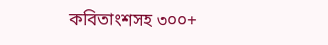কবিতাংশসহ ৩০০+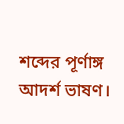শব্দের পূর্ণাঙ্গ আদর্শ ভাষণ।